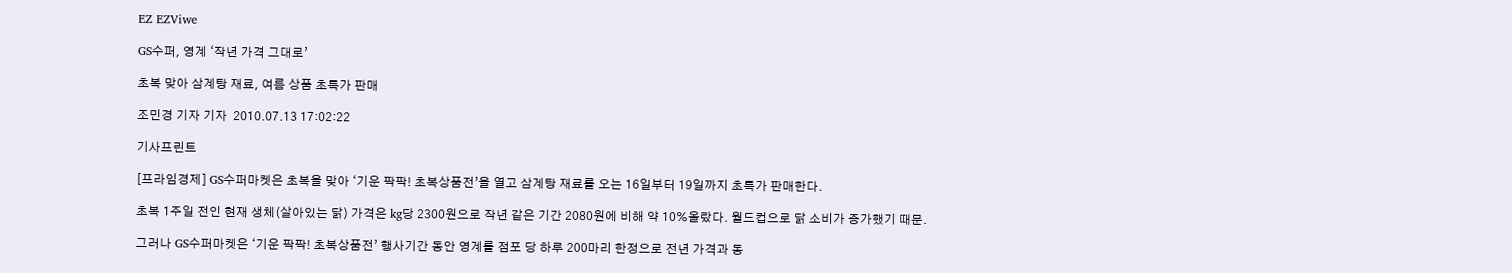EZ EZViwe

GS수퍼, 영계 ‘작년 가격 그대로’

초복 맞아 삼계탕 재료, 여름 상품 초특가 판매

조민경 기자 기자  2010.07.13 17:02:22

기사프린트

[프라임경제] GS수퍼마켓은 초복을 맞아 ‘기운 팍팍! 초복상품전’을 열고 삼계탕 재료를 오는 16일부터 19일까지 초특가 판매한다.

초복 1주일 전인 현재 생체(살아있는 닭) 가격은 kg당 2300원으로 작년 같은 기간 2080원에 비해 약 10%올랐다. 월드컵으로 닭 소비가 증가했기 때문.

그러나 GS수퍼마켓은 ‘기운 팍팍! 초복상품전’ 행사기간 동안 영계를 점포 당 하루 200마리 한정으로 전년 가격과 동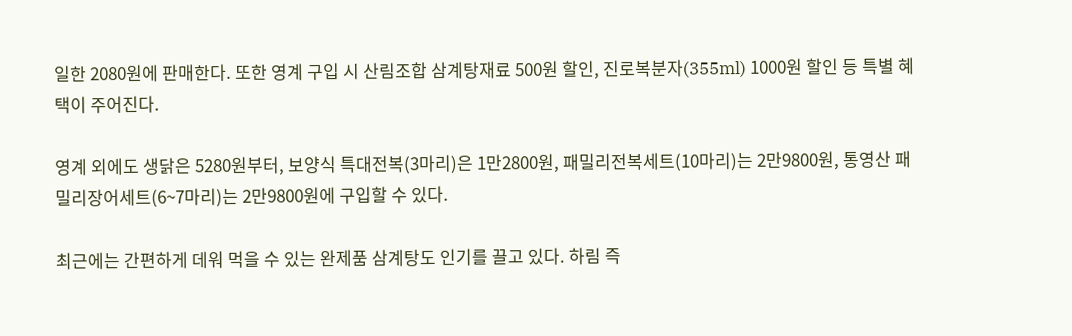일한 2080원에 판매한다. 또한 영계 구입 시 산림조합 삼계탕재료 500원 할인, 진로복분자(355ml) 1000원 할인 등 특별 혜택이 주어진다.

영계 외에도 생닭은 5280원부터, 보양식 특대전복(3마리)은 1만2800원, 패밀리전복세트(10마리)는 2만9800원, 통영산 패밀리장어세트(6~7마리)는 2만9800원에 구입할 수 있다.

최근에는 간편하게 데워 먹을 수 있는 완제품 삼계탕도 인기를 끌고 있다. 하림 즉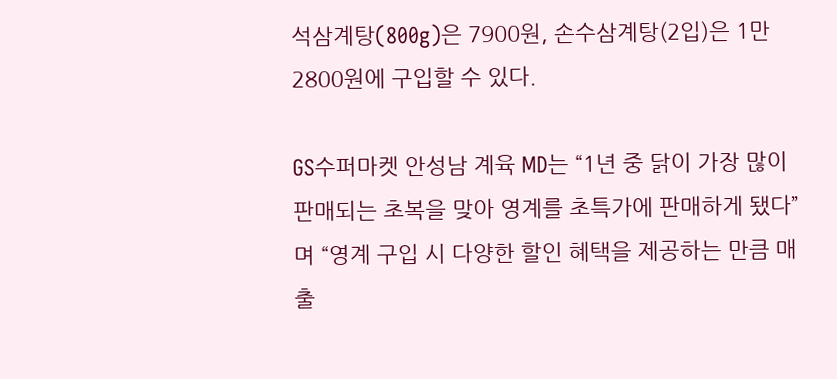석삼계탕(800g)은 7900원, 손수삼계탕(2입)은 1만2800원에 구입할 수 있다.

GS수퍼마켓 안성남 계육 MD는 “1년 중 닭이 가장 많이 판매되는 초복을 맞아 영계를 초특가에 판매하게 됐다”며 “영계 구입 시 다양한 할인 혜택을 제공하는 만큼 매출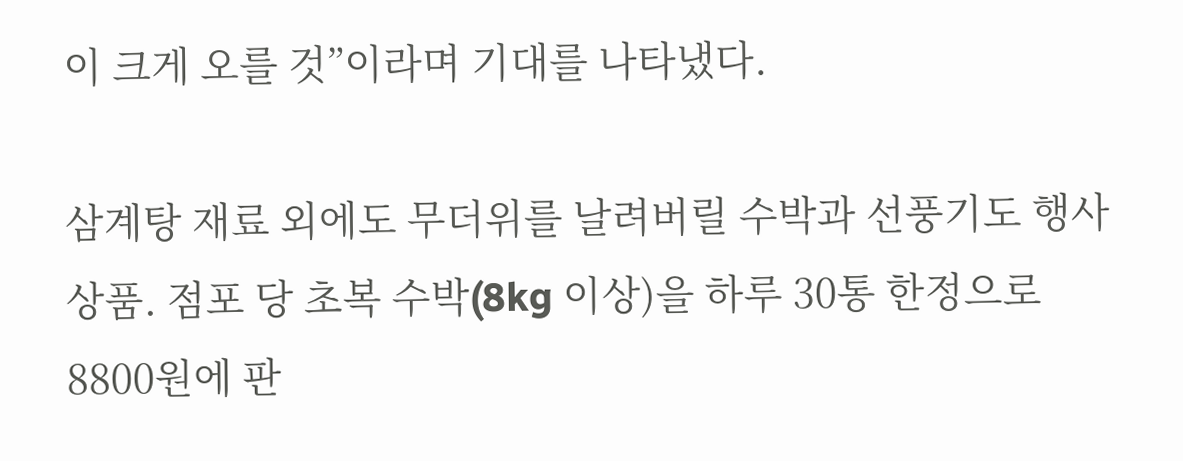이 크게 오를 것”이라며 기대를 나타냈다.

삼계탕 재료 외에도 무더위를 날려버릴 수박과 선풍기도 행사상품. 점포 당 초복 수박(8kg 이상)을 하루 30통 한정으로 8800원에 판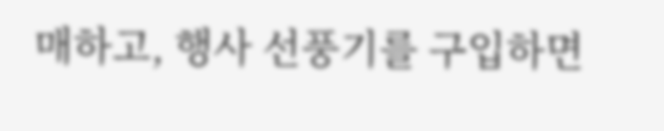매하고, 행사 선풍기를 구입하면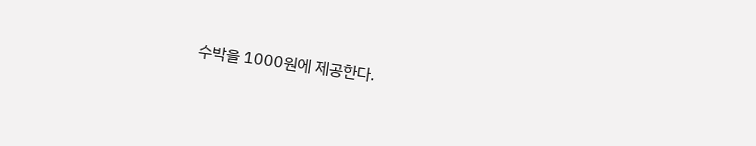수박을 1000원에 제공한다.